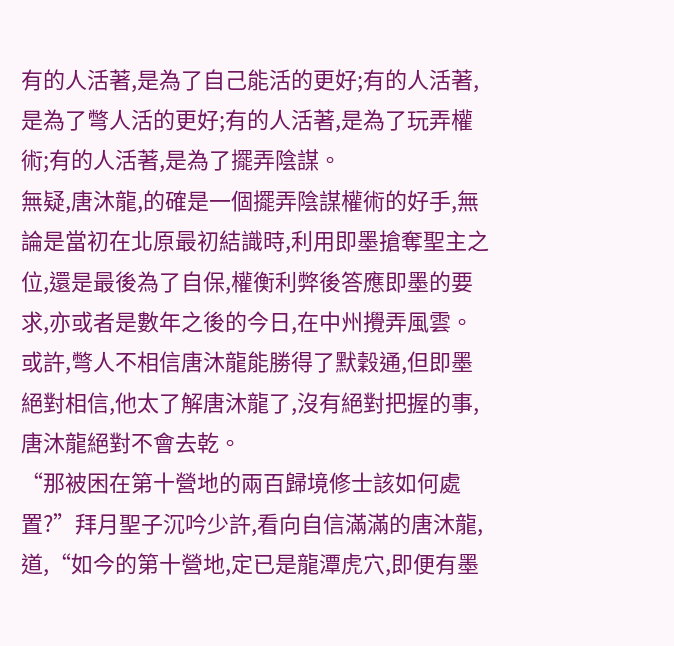有的人活著,是為了自己能活的更好;有的人活著,是為了彆人活的更好;有的人活著,是為了玩弄權術;有的人活著,是為了擺弄陰謀。
無疑,唐沐龍,的確是一個擺弄陰謀權術的好手,無論是當初在北原最初結識時,利用即墨搶奪聖主之位,還是最後為了自保,權衡利弊後答應即墨的要求,亦或者是數年之後的今日,在中州攪弄風雲。
或許,彆人不相信唐沐龍能勝得了默穀通,但即墨絕對相信,他太了解唐沐龍了,沒有絕對把握的事,唐沐龍絕對不會去乾。
“那被困在第十營地的兩百歸境修士該如何處置?”拜月聖子沉吟少許,看向自信滿滿的唐沐龍,道,“如今的第十營地,定已是龍潭虎穴,即便有墨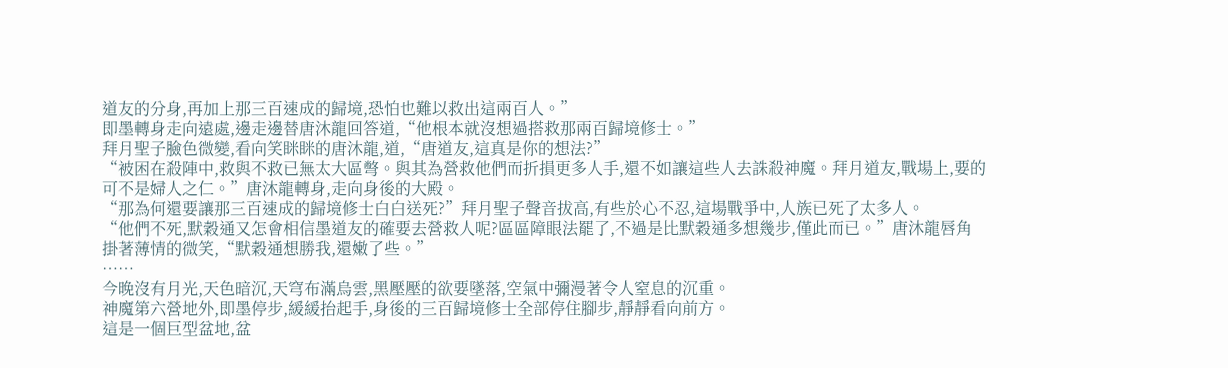道友的分身,再加上那三百速成的歸境,恐怕也難以救出這兩百人。”
即墨轉身走向遠處,邊走邊替唐沐龍回答道,“他根本就沒想過搭救那兩百歸境修士。”
拜月聖子臉色微變,看向笑眯眯的唐沐龍,道,“唐道友,這真是你的想法?”
“被困在殺陣中,救與不救已無太大區彆。與其為營救他們而折損更多人手,還不如讓這些人去誅殺神魔。拜月道友,戰場上,要的可不是婦人之仁。”唐沐龍轉身,走向身後的大殿。
“那為何還要讓那三百速成的歸境修士白白送死?”拜月聖子聲音拔高,有些於心不忍,這場戰爭中,人族已死了太多人。
“他們不死,默穀通又怎會相信墨道友的確要去營救人呢?區區障眼法罷了,不過是比默穀通多想幾步,僅此而已。”唐沐龍唇角掛著薄情的微笑,“默穀通想勝我,還嫩了些。”
……
今晚沒有月光,天色暗沉,天穹布滿烏雲,黑壓壓的欲要墜落,空氣中彌漫著令人窒息的沉重。
神魔第六營地外,即墨停步,緩緩抬起手,身後的三百歸境修士全部停住腳步,靜靜看向前方。
這是一個巨型盆地,盆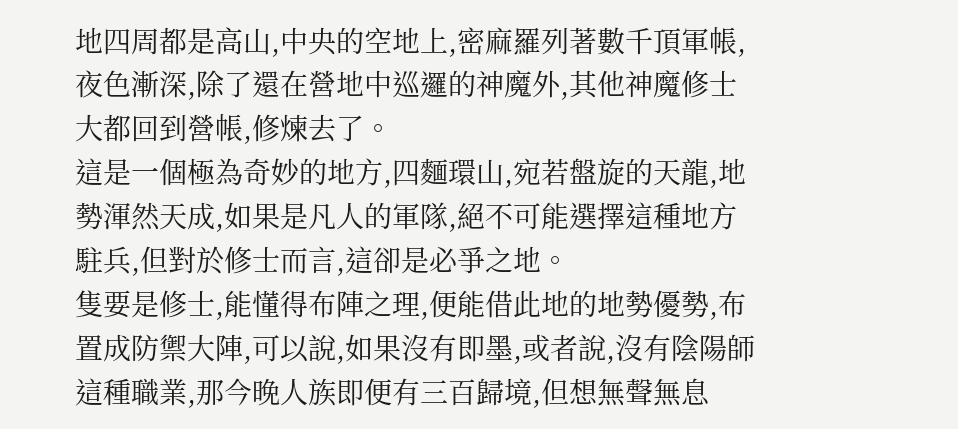地四周都是高山,中央的空地上,密麻羅列著數千頂軍帳,夜色漸深,除了還在營地中巡邏的神魔外,其他神魔修士大都回到營帳,修煉去了。
這是一個極為奇妙的地方,四麵環山,宛若盤旋的天龍,地勢渾然天成,如果是凡人的軍隊,絕不可能選擇這種地方駐兵,但對於修士而言,這卻是必爭之地。
隻要是修士,能懂得布陣之理,便能借此地的地勢優勢,布置成防禦大陣,可以說,如果沒有即墨,或者說,沒有陰陽師這種職業,那今晚人族即便有三百歸境,但想無聲無息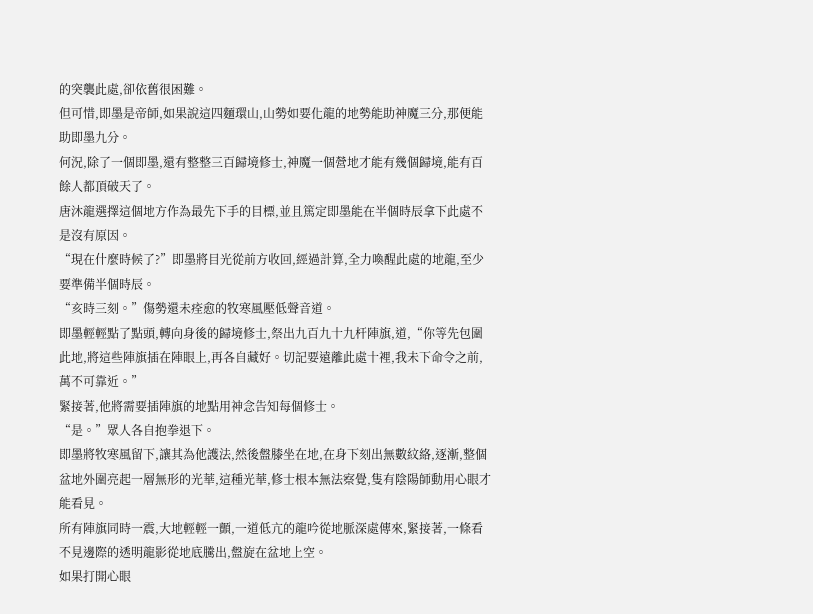的突襲此處,卻依舊很困難。
但可惜,即墨是帝師,如果說這四麵環山,山勢如要化龍的地勢能助神魔三分,那便能助即墨九分。
何況,除了一個即墨,還有整整三百歸境修士,神魔一個營地才能有幾個歸境,能有百餘人都頂破天了。
唐沐龍選擇這個地方作為最先下手的目標,並且篤定即墨能在半個時辰拿下此處不是沒有原因。
“現在什麼時候了?”即墨將目光從前方收回,經過計算,全力喚醒此處的地龍,至少要準備半個時辰。
“亥時三刻。”傷勢還未痊愈的牧寒風壓低聲音道。
即墨輕輕點了點頭,轉向身後的歸境修士,祭出九百九十九杆陣旗,道,“你等先包圍此地,將這些陣旗插在陣眼上,再各自藏好。切記要遠離此處十裡,我未下命令之前,萬不可靠近。”
緊接著,他將需要插陣旗的地點用神念告知每個修士。
“是。”眾人各自抱拳退下。
即墨將牧寒風留下,讓其為他護法,然後盤膝坐在地,在身下刻出無數紋絡,逐漸,整個盆地外圍亮起一層無形的光華,這種光華,修士根本無法察覺,隻有陰陽師動用心眼才能看見。
所有陣旗同時一震,大地輕輕一顫,一道低亢的龍吟從地脈深處傳來,緊接著,一條看不見邊際的透明龍影從地底騰出,盤旋在盆地上空。
如果打開心眼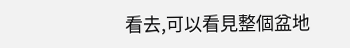看去,可以看見整個盆地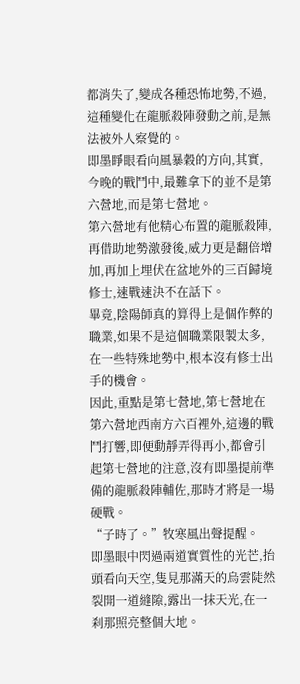都消失了,變成各種恐怖地勢,不過,這種變化在龍脈殺陣發動之前,是無法被外人察覺的。
即墨睜眼看向風暴穀的方向,其實,今晚的戰鬥中,最難拿下的並不是第六營地,而是第七營地。
第六營地有他精心布置的龍脈殺陣,再借助地勢激發後,威力更是翻倍增加,再加上埋伏在盆地外的三百歸境修士,速戰速決不在話下。
畢竟,陰陽師真的算得上是個作弊的職業,如果不是這個職業限製太多,在一些特殊地勢中,根本沒有修士出手的機會。
因此,重點是第七營地,第七營地在第六營地西南方六百裡外,這邊的戰鬥打響,即便動靜弄得再小,都會引起第七營地的注意,沒有即墨提前準備的龍脈殺陣輔佐,那時才將是一場硬戰。
“子時了。”牧寒風出聲提醒。
即墨眼中閃過兩道實質性的光芒,抬頭看向天空,隻見那滿天的烏雲陡然裂開一道縫隙,露出一抹天光,在一刹那照亮整個大地。